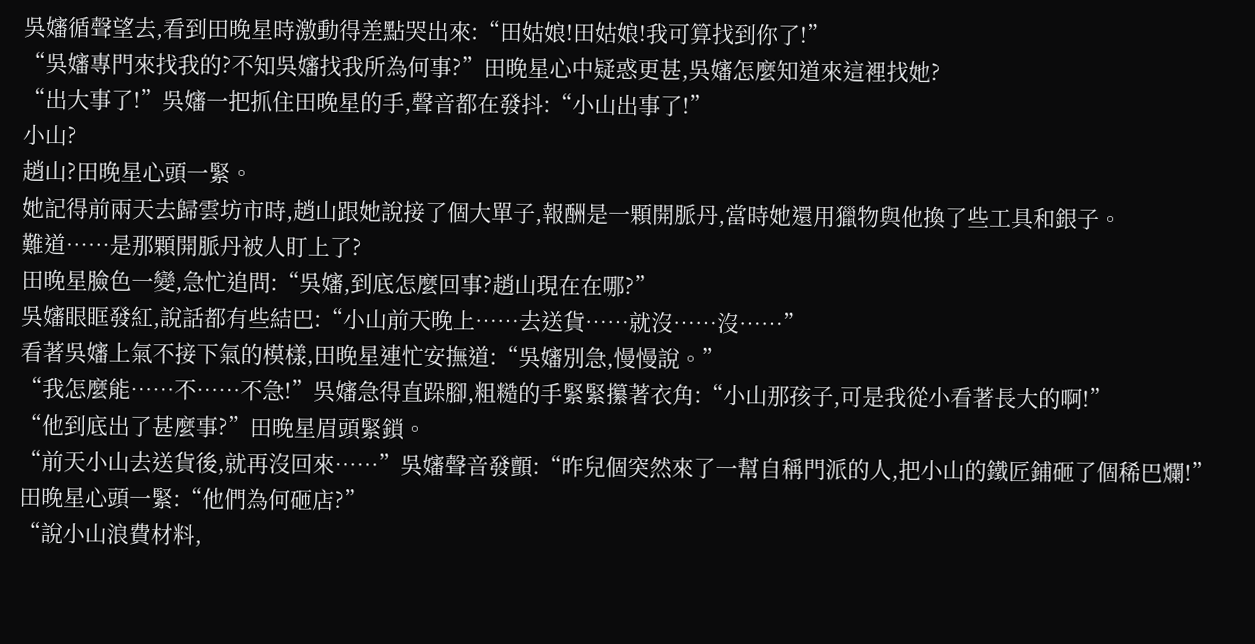吳嬸循聲望去,看到田晚星時激動得差點哭出來:“田姑娘!田姑娘!我可算找到你了!”
“吳嬸專門來找我的?不知吳嬸找我所為何事?”田晚星心中疑惑更甚,吳嬸怎麼知道來這裡找她?
“出大事了!”吳嬸一把抓住田晚星的手,聲音都在發抖:“小山出事了!”
小山?
趙山?田晚星心頭一緊。
她記得前兩天去歸雲坊市時,趙山跟她說接了個大單子,報酬是一顆開脈丹,當時她還用獵物與他換了些工具和銀子。
難道……是那顆開脈丹被人盯上了?
田晚星臉色一變,急忙追問:“吳嬸,到底怎麼回事?趙山現在在哪?”
吳嬸眼眶發紅,說話都有些結巴:“小山前天晚上……去送貨……就沒……沒……”
看著吳嬸上氣不接下氣的模樣,田晚星連忙安撫道:“吳嬸別急,慢慢說。”
“我怎麼能……不……不急!”吳嬸急得直跺腳,粗糙的手緊緊攥著衣角:“小山那孩子,可是我從小看著長大的啊!”
“他到底出了甚麼事?”田晚星眉頭緊鎖。
“前天小山去送貨後,就再沒回來……”吳嬸聲音發顫:“昨兒個突然來了一幫自稱門派的人,把小山的鐵匠鋪砸了個稀巴爛!”
田晚星心頭一緊:“他們為何砸店?”
“說小山浪費材料,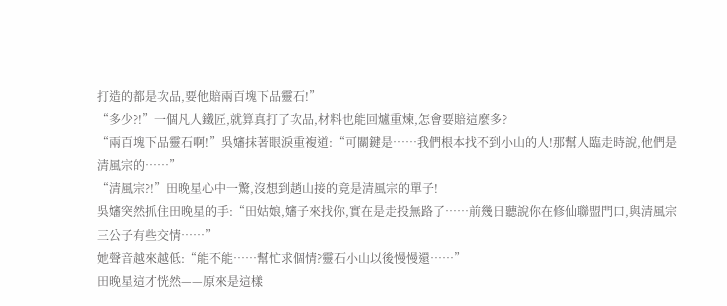打造的都是次品,要他賠兩百塊下品靈石!”
“多少?!”一個凡人鐵匠,就算真打了次品,材料也能回爐重煉,怎會要賠這麼多?
“兩百塊下品靈石啊!”吳嬸抹著眼淚重複道:“可關鍵是……我們根本找不到小山的人!那幫人臨走時說,他們是清風宗的……”
“清風宗?!”田晚星心中一驚,沒想到趙山接的竟是清風宗的單子!
吳嬸突然抓住田晚星的手:“田姑娘,嬸子來找你,實在是走投無路了……前幾日聽說你在修仙聯盟門口,與清風宗三公子有些交情……”
她聲音越來越低:“能不能……幫忙求個情?靈石小山以後慢慢還……”
田晚星這才恍然——原來是這樣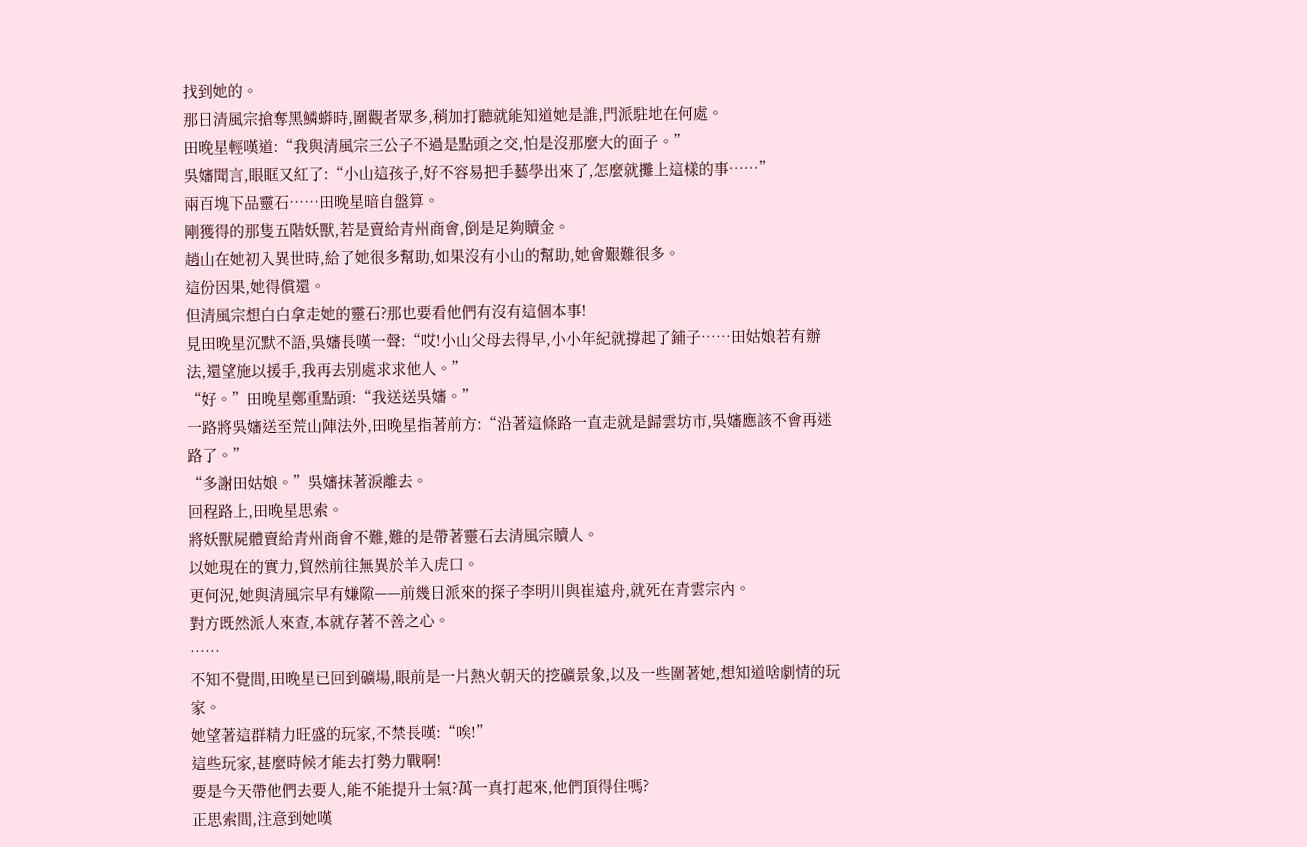找到她的。
那日清風宗搶奪黑鱗蟒時,圍觀者眾多,稍加打聽就能知道她是誰,門派駐地在何處。
田晚星輕嘆道:“我與清風宗三公子不過是點頭之交,怕是沒那麼大的面子。”
吳嬸聞言,眼眶又紅了:“小山這孩子,好不容易把手藝學出來了,怎麼就攤上這樣的事……”
兩百塊下品靈石……田晚星暗自盤算。
剛獲得的那隻五階妖獸,若是賣給青州商會,倒是足夠贖金。
趙山在她初入異世時,給了她很多幫助,如果沒有小山的幫助,她會艱難很多。
這份因果,她得償還。
但清風宗想白白拿走她的靈石?那也要看他們有沒有這個本事!
見田晚星沉默不語,吳嬸長嘆一聲:“哎!小山父母去得早,小小年紀就撐起了鋪子……田姑娘若有辦法,還望施以援手,我再去別處求求他人。”
“好。”田晚星鄭重點頭:“我送送吳嬸。”
一路將吳嬸送至荒山陣法外,田晚星指著前方:“沿著這條路一直走就是歸雲坊市,吳嬸應該不會再迷路了。”
“多謝田姑娘。”吳嬸抹著淚離去。
回程路上,田晚星思索。
將妖獸屍體賣給青州商會不難,難的是帶著靈石去清風宗贖人。
以她現在的實力,貿然前往無異於羊入虎口。
更何況,她與清風宗早有嫌隙——前幾日派來的探子李明川與崔遠舟,就死在青雲宗內。
對方既然派人來查,本就存著不善之心。
……
不知不覺間,田晚星已回到礦場,眼前是一片熱火朝天的挖礦景象,以及一些圍著她,想知道啥劇情的玩家。
她望著這群精力旺盛的玩家,不禁長嘆:“唉!”
這些玩家,甚麼時候才能去打勢力戰啊!
要是今天帶他們去要人,能不能提升士氣?萬一真打起來,他們頂得住嗎?
正思索間,注意到她嘆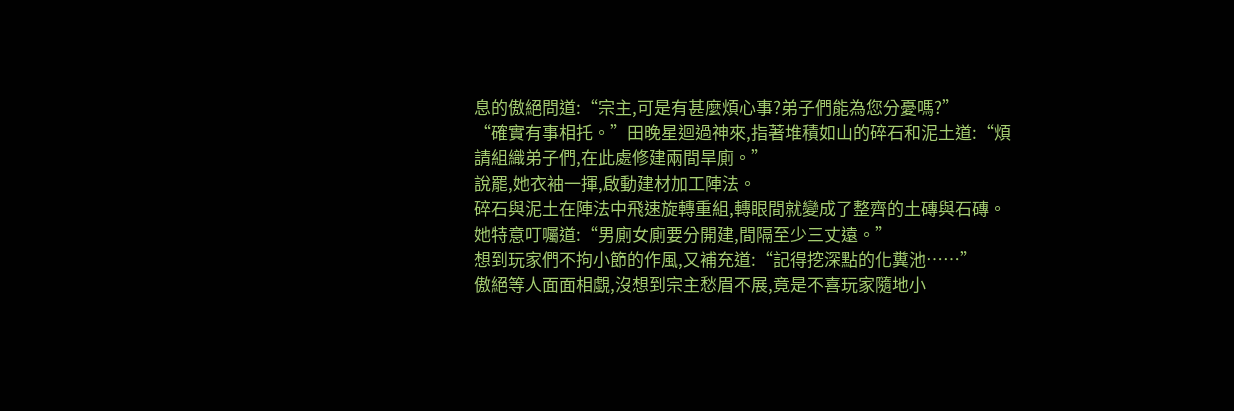息的傲絕問道:“宗主,可是有甚麼煩心事?弟子們能為您分憂嗎?”
“確實有事相托。”田晚星迴過神來,指著堆積如山的碎石和泥土道:“煩請組織弟子們,在此處修建兩間旱廁。”
說罷,她衣袖一揮,啟動建材加工陣法。
碎石與泥土在陣法中飛速旋轉重組,轉眼間就變成了整齊的土磚與石磚。
她特意叮囑道:“男廁女廁要分開建,間隔至少三丈遠。”
想到玩家們不拘小節的作風,又補充道:“記得挖深點的化糞池……”
傲絕等人面面相覷,沒想到宗主愁眉不展,竟是不喜玩家隨地小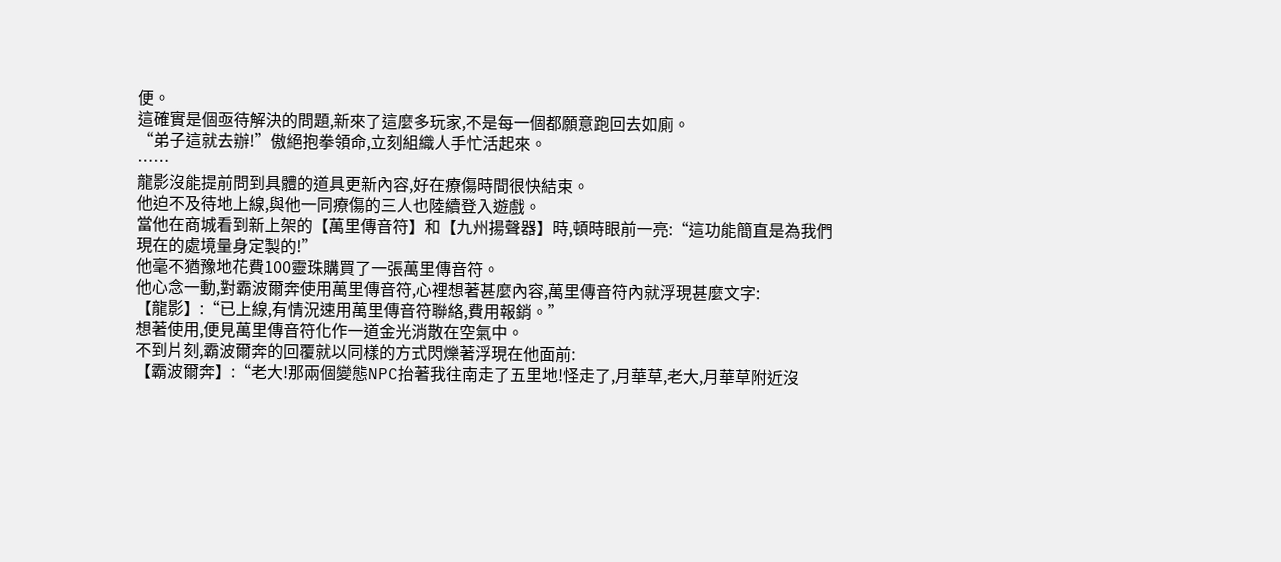便。
這確實是個亟待解決的問題,新來了這麼多玩家,不是每一個都願意跑回去如廁。
“弟子這就去辦!”傲絕抱拳領命,立刻組織人手忙活起來。
……
龍影沒能提前問到具體的道具更新內容,好在療傷時間很快結束。
他迫不及待地上線,與他一同療傷的三人也陸續登入遊戲。
當他在商城看到新上架的【萬里傳音符】和【九州揚聲器】時,頓時眼前一亮:“這功能簡直是為我們現在的處境量身定製的!”
他毫不猶豫地花費100靈珠購買了一張萬里傳音符。
他心念一動,對霸波爾奔使用萬里傳音符,心裡想著甚麼內容,萬里傳音符內就浮現甚麼文字:
【龍影】:“已上線,有情況速用萬里傳音符聯絡,費用報銷。”
想著使用,便見萬里傳音符化作一道金光消散在空氣中。
不到片刻,霸波爾奔的回覆就以同樣的方式閃爍著浮現在他面前:
【霸波爾奔】:“老大!那兩個變態NPC抬著我往南走了五里地!怪走了,月華草,老大,月華草附近沒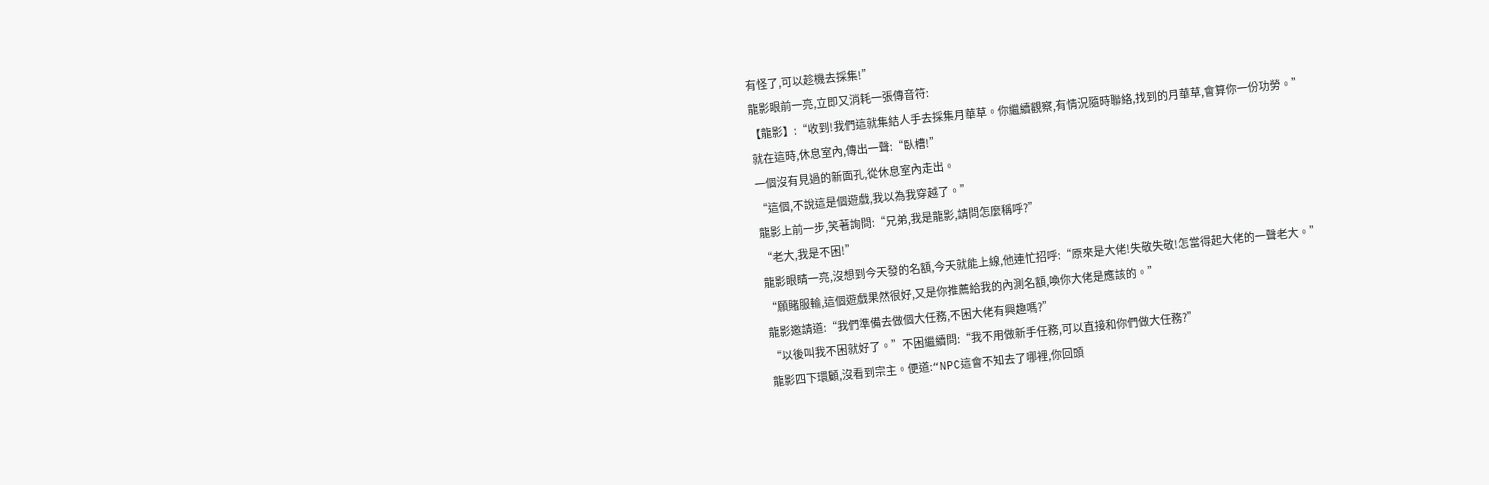有怪了,可以趁機去採集!”
龍影眼前一亮,立即又消耗一張傳音符:
【龍影】:“收到!我們這就集結人手去採集月華草。你繼續觀察,有情況隨時聯絡,找到的月華草,會算你一份功勞。”
就在這時,休息室內,傳出一聲:“臥槽!”
一個沒有見過的新面孔,從休息室內走出。
“這個,不說這是個遊戲,我以為我穿越了。”
龍影上前一步,笑著詢問:“兄弟,我是龍影,請問怎麼稱呼?”
“老大,我是不困!”
龍影眼睛一亮,沒想到今天發的名額,今天就能上線,他連忙招呼:“原來是大佬!失敬失敬!怎當得起大佬的一聲老大。”
“願賭服輸,這個遊戲果然很好,又是你推薦給我的內測名額,喚你大佬是應該的。”
龍影邀請道:“我們準備去做個大任務,不困大佬有興趣嗎?”
“以後叫我不困就好了。”不困繼續問:“我不用做新手任務,可以直接和你們做大任務?”
龍影四下環顧,沒看到宗主。便道:“NPC這會不知去了哪裡,你回頭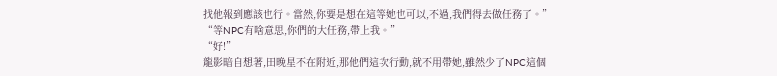找他報到應該也行。當然,你要是想在這等她也可以,不過,我們得去做任務了。”
“等NPC有啥意思,你們的大任務,帶上我。”
“好!”
龍影暗自想著,田晚星不在附近,那他們這次行動,就不用帶她,雖然少了NPC這個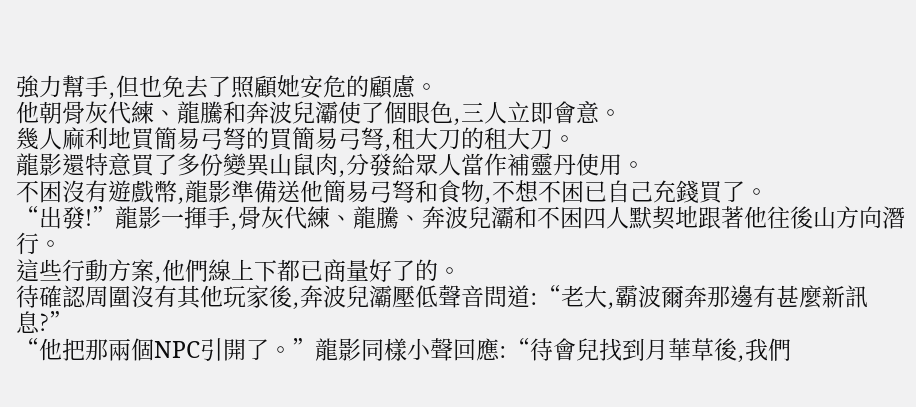強力幫手,但也免去了照顧她安危的顧慮。
他朝骨灰代練、龍騰和奔波兒灞使了個眼色,三人立即會意。
幾人麻利地買簡易弓弩的買簡易弓弩,租大刀的租大刀。
龍影還特意買了多份變異山鼠肉,分發給眾人當作補靈丹使用。
不困沒有遊戲幣,龍影準備送他簡易弓弩和食物,不想不困已自己充錢買了。
“出發!”龍影一揮手,骨灰代練、龍騰、奔波兒灞和不困四人默契地跟著他往後山方向潛行。
這些行動方案,他們線上下都已商量好了的。
待確認周圍沒有其他玩家後,奔波兒灞壓低聲音問道:“老大,霸波爾奔那邊有甚麼新訊息?”
“他把那兩個NPC引開了。”龍影同樣小聲回應:“待會兒找到月華草後,我們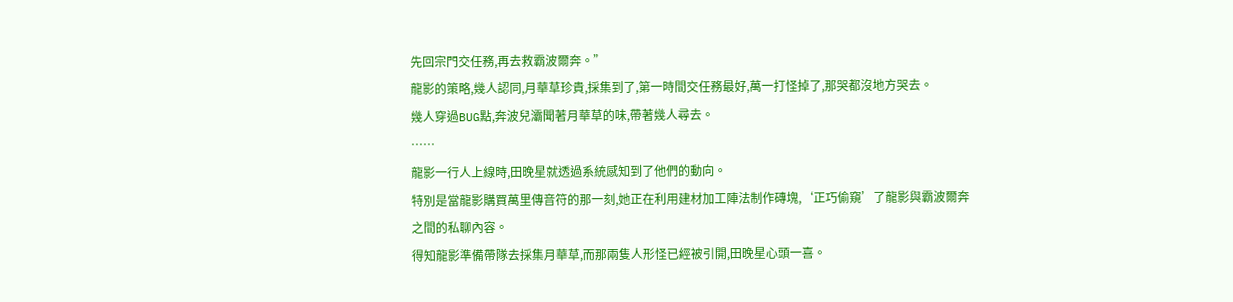先回宗門交任務,再去救霸波爾奔。”
龍影的策略,幾人認同,月華草珍貴,採集到了,第一時間交任務最好,萬一打怪掉了,那哭都沒地方哭去。
幾人穿過BUG點,奔波兒灞聞著月華草的味,帶著幾人尋去。
……
龍影一行人上線時,田晚星就透過系統感知到了他們的動向。
特別是當龍影購買萬里傳音符的那一刻,她正在利用建材加工陣法制作磚塊,‘正巧偷窺’了龍影與霸波爾奔之間的私聊內容。
得知龍影準備帶隊去採集月華草,而那兩隻人形怪已經被引開,田晚星心頭一喜。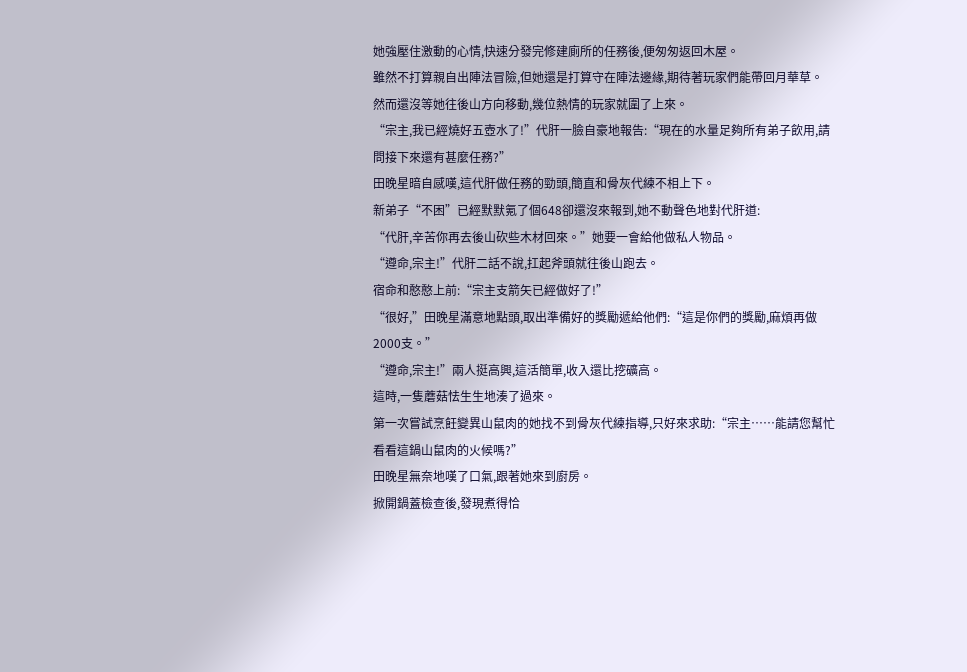她強壓住激動的心情,快速分發完修建廁所的任務後,便匆匆返回木屋。
雖然不打算親自出陣法冒險,但她還是打算守在陣法邊緣,期待著玩家們能帶回月華草。
然而還沒等她往後山方向移動,幾位熱情的玩家就圍了上來。
“宗主,我已經燒好五壺水了!”代肝一臉自豪地報告:“現在的水量足夠所有弟子飲用,請問接下來還有甚麼任務?”
田晚星暗自感嘆,這代肝做任務的勁頭,簡直和骨灰代練不相上下。
新弟子“不困”已經默默氪了個648卻還沒來報到,她不動聲色地對代肝道:
“代肝,辛苦你再去後山砍些木材回來。”她要一會給他做私人物品。
“遵命,宗主!”代肝二話不說,扛起斧頭就往後山跑去。
宿命和憨憨上前:“宗主支箭矢已經做好了!”
“很好,”田晚星滿意地點頭,取出準備好的獎勵遞給他們:“這是你們的獎勵,麻煩再做2000支。”
“遵命,宗主!”兩人挺高興,這活簡單,收入還比挖礦高。
這時,一隻蘑菇怯生生地湊了過來。
第一次嘗試烹飪變異山鼠肉的她找不到骨灰代練指導,只好來求助:“宗主……能請您幫忙看看這鍋山鼠肉的火候嗎?”
田晚星無奈地嘆了口氣,跟著她來到廚房。
掀開鍋蓋檢查後,發現煮得恰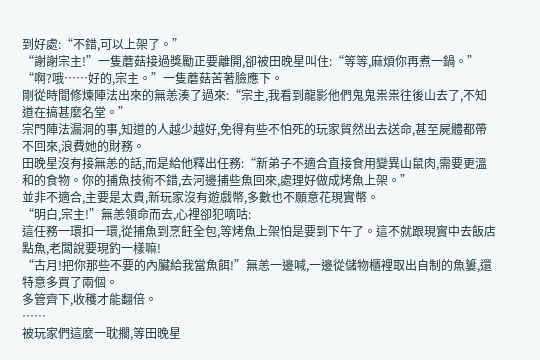到好處:“不錯,可以上架了。”
“謝謝宗主!”一隻蘑菇接過獎勵正要離開,卻被田晚星叫住:“等等,麻煩你再煮一鍋。”
“啊?哦……好的,宗主。”一隻蘑菇苦著臉應下。
剛從時間修煉陣法出來的無恙湊了過來:“宗主,我看到龍影他們鬼鬼祟祟往後山去了,不知道在搞甚麼名堂。”
宗門陣法漏洞的事,知道的人越少越好,免得有些不怕死的玩家貿然出去送命,甚至屍體都帶不回來,浪費她的財務。
田晚星沒有接無恙的話,而是給他釋出任務:“新弟子不適合直接食用變異山鼠肉,需要更溫和的食物。你的捕魚技術不錯,去河邊捕些魚回來,處理好做成烤魚上架。”
並非不適合,主要是太貴,新玩家沒有遊戲幣,多數也不願意花現實幣。
“明白,宗主!”無恙領命而去,心裡卻犯嘀咕:
這任務一環扣一環,從捕魚到烹飪全包,等烤魚上架怕是要到下午了。這不就跟現實中去飯店點魚,老闆說要現釣一樣嘛!
“古月!把你那些不要的內臟給我當魚餌!”無恙一邊喊,一邊從儲物櫃裡取出自制的魚簍,還特意多買了兩個。
多管齊下,收穫才能翻倍。
……
被玩家們這麼一耽擱,等田晚星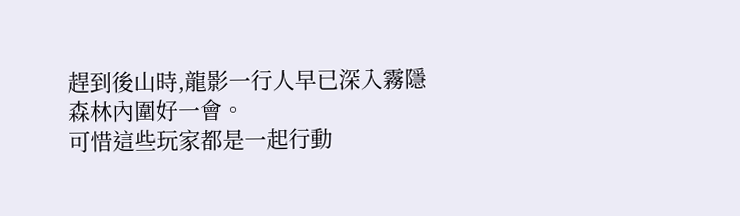趕到後山時,龍影一行人早已深入霧隱森林內圍好一會。
可惜這些玩家都是一起行動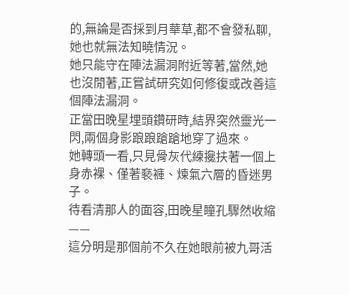的,無論是否採到月華草,都不會發私聊,她也就無法知曉情況。
她只能守在陣法漏洞附近等著,當然,她也沒閒著,正嘗試研究如何修復或改善這個陣法漏洞。
正當田晚星埋頭鑽研時,結界突然靈光一閃,兩個身影踉踉蹌蹌地穿了過來。
她轉頭一看,只見骨灰代練攙扶著一個上身赤裸、僅著褻褲、煉氣六層的昏迷男子。
待看清那人的面容,田晚星瞳孔驟然收縮——
這分明是那個前不久在她眼前被九哥活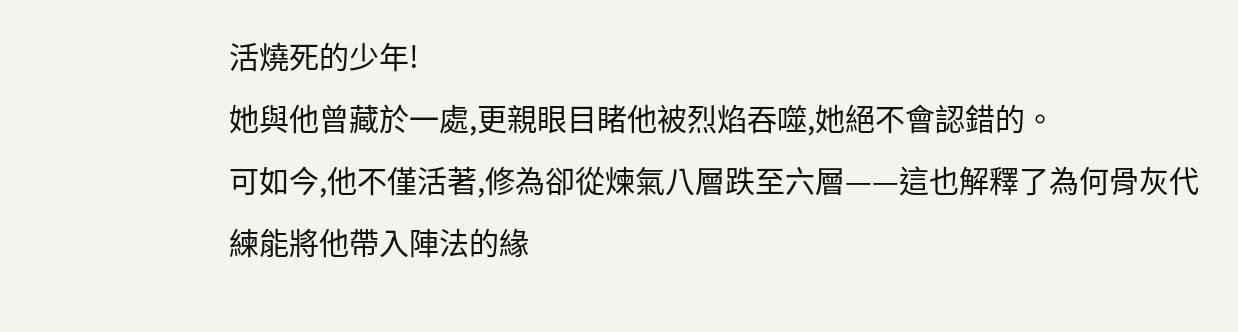活燒死的少年!
她與他曾藏於一處,更親眼目睹他被烈焰吞噬,她絕不會認錯的。
可如今,他不僅活著,修為卻從煉氣八層跌至六層——這也解釋了為何骨灰代練能將他帶入陣法的緣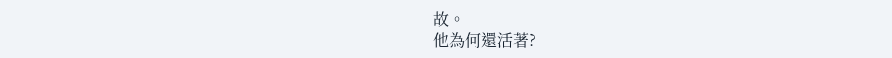故。
他為何還活著?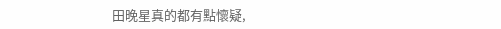田晚星真的都有點懷疑,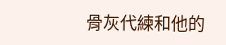骨灰代練和他的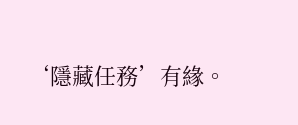‘隱藏任務’有緣。